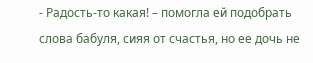- Радость-то какая! – помогла ей подобрать слова бабуля, сияя от счастья, но ее дочь не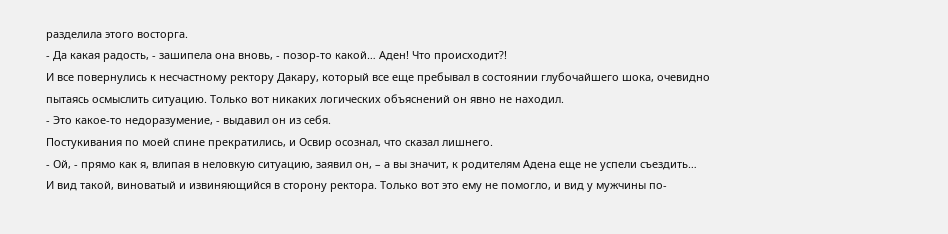разделила этого восторга.
- Да какая радость, - зашипела она вновь, - позор-то какой… Аден! Что происходит?!
И все повернулись к несчастному ректору Дакару, который все еще пребывал в состоянии глубочайшего шока, очевидно пытаясь осмыслить ситуацию. Только вот никаких логических объяснений он явно не находил.
- Это какое-то недоразумение, - выдавил он из себя.
Постукивания по моей спине прекратились, и Освир осознал, что сказал лишнего.
- Ой, - прямо как я, влипая в неловкую ситуацию, заявил он, – а вы значит, к родителям Адена еще не успели съездить…
И вид такой, виноватый и извиняющийся в сторону ректора. Только вот это ему не помогло, и вид у мужчины по-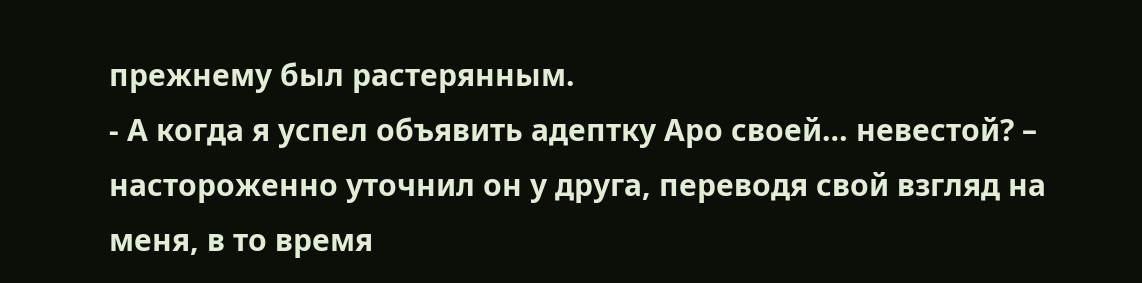прежнему был растерянным.
- А когда я успел объявить адептку Аро своей… невестой? – настороженно уточнил он у друга, переводя свой взгляд на меня, в то время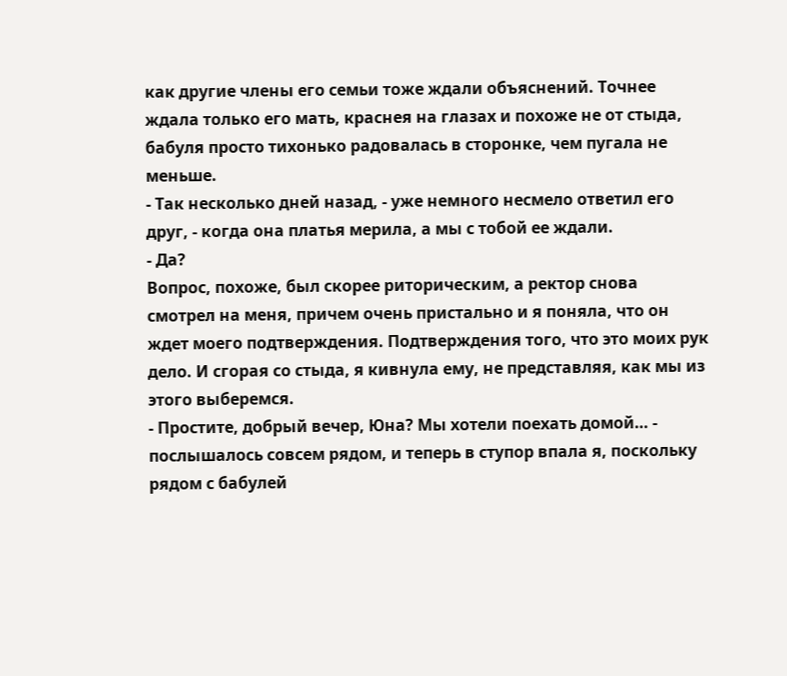как другие члены его семьи тоже ждали объяснений. Точнее ждала только его мать, краснея на глазах и похоже не от стыда, бабуля просто тихонько радовалась в сторонке, чем пугала не меньше.
- Так несколько дней назад, - уже немного несмело ответил его друг, - когда она платья мерила, а мы с тобой ее ждали.
- Да?
Вопрос, похоже, был скорее риторическим, а ректор снова смотрел на меня, причем очень пристально и я поняла, что он ждет моего подтверждения. Подтверждения того, что это моих рук дело. И сгорая со стыда, я кивнула ему, не представляя, как мы из этого выберемся.
- Простите, добрый вечер, Юна? Мы хотели поехать домой… - послышалось совсем рядом, и теперь в ступор впала я, поскольку рядом с бабулей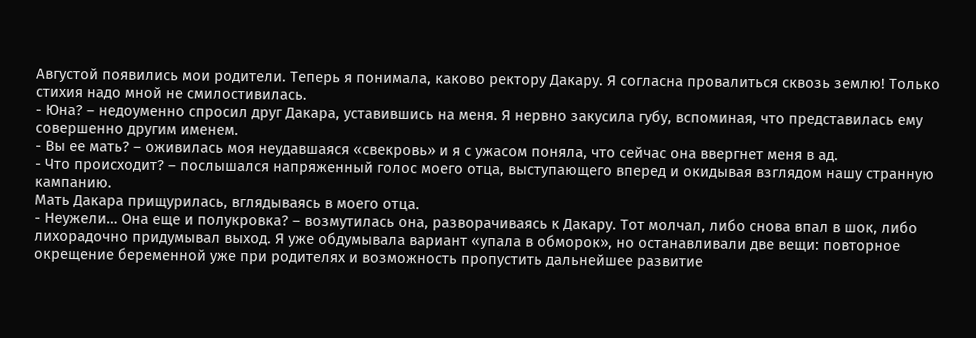Августой появились мои родители. Теперь я понимала, каково ректору Дакару. Я согласна провалиться сквозь землю! Только стихия надо мной не смилостивилась.
- Юна? – недоуменно спросил друг Дакара, уставившись на меня. Я нервно закусила губу, вспоминая, что представилась ему совершенно другим именем.
- Вы ее мать? – оживилась моя неудавшаяся «свекровь» и я с ужасом поняла, что сейчас она ввергнет меня в ад.
- Что происходит? – послышался напряженный голос моего отца, выступающего вперед и окидывая взглядом нашу странную кампанию.
Мать Дакара прищурилась, вглядываясь в моего отца.
- Неужели… Она еще и полукровка? – возмутилась она, разворачиваясь к Дакару. Тот молчал, либо снова впал в шок, либо лихорадочно придумывал выход. Я уже обдумывала вариант «упала в обморок», но останавливали две вещи: повторное окрещение беременной уже при родителях и возможность пропустить дальнейшее развитие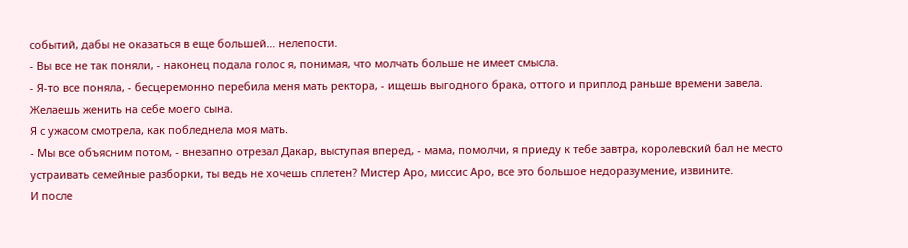событий, дабы не оказаться в еще большей… нелепости.
- Вы все не так поняли, - наконец подала голос я, понимая, что молчать больше не имеет смысла.
- Я-то все поняла, - бесцеремонно перебила меня мать ректора, - ищешь выгодного брака, оттого и приплод раньше времени завела. Желаешь женить на себе моего сына.
Я с ужасом смотрела, как побледнела моя мать.
- Мы все объясним потом, - внезапно отрезал Дакар, выступая вперед, - мама, помолчи, я приеду к тебе завтра, королевский бал не место устраивать семейные разборки, ты ведь не хочешь сплетен? Мистер Аро, миссис Аро, все это большое недоразумение, извините.
И после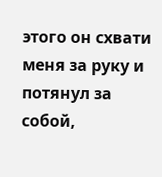этого он схвати меня за руку и потянул за собой,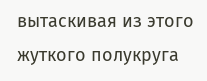вытаскивая из этого жуткого полукруга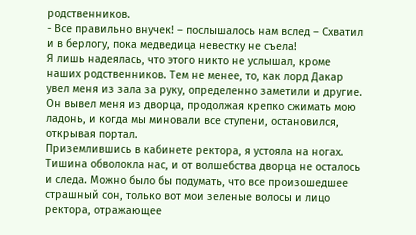родственников.
- Все правильно внучек! – послышалось нам вслед – Схватил и в берлогу, пока медведица невестку не съела!
Я лишь надеялась, что этого никто не услышал, кроме наших родственников. Тем не менее, то, как лорд Дакар увел меня из зала за руку, определенно заметили и другие.
Он вывел меня из дворца, продолжая крепко сжимать мою ладонь, и когда мы миновали все ступени, остановился, открывая портал.
Приземлившись в кабинете ректора, я устояла на ногах. Тишина обволокла нас, и от волшебства дворца не осталось и следа. Можно было бы подумать, что все произошедшее страшный сон, только вот мои зеленые волосы и лицо ректора, отражающее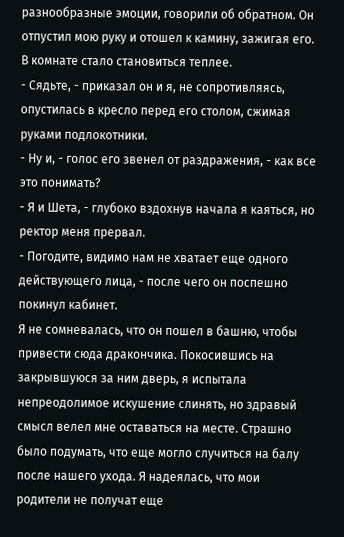разнообразные эмоции, говорили об обратном. Он отпустил мою руку и отошел к камину, зажигая его. В комнате стало становиться теплее.
- Сядьте, - приказал он и я, не сопротивляясь, опустилась в кресло перед его столом, сжимая руками подлокотники.
- Ну и, - голос его звенел от раздражения, - как все это понимать?
- Я и Шета, - глубоко вздохнув начала я каяться, но ректор меня прервал.
- Погодите, видимо нам не хватает еще одного действующего лица, - после чего он поспешно покинул кабинет.
Я не сомневалась, что он пошел в башню, чтобы привести сюда дракончика. Покосившись на закрывшуюся за ним дверь, я испытала непреодолимое искушение слинять, но здравый смысл велел мне оставаться на месте. Страшно было подумать, что еще могло случиться на балу после нашего ухода. Я надеялась, что мои родители не получат еще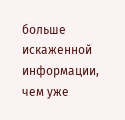больше искаженной информации, чем уже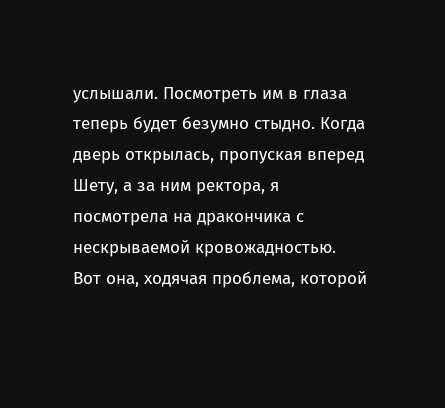услышали. Посмотреть им в глаза теперь будет безумно стыдно. Когда дверь открылась, пропуская вперед Шету, а за ним ректора, я посмотрела на дракончика с нескрываемой кровожадностью. Вот она, ходячая проблема, которой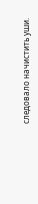следовало начистить уши.